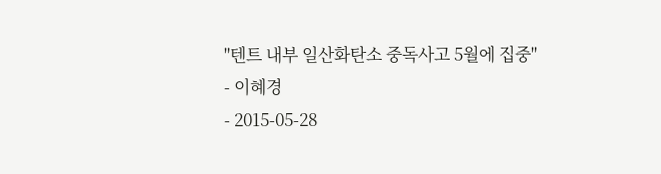"텐트 내부 일산화탄소 중독사고 5월에 집중"
- 이혜경
- 2015-05-28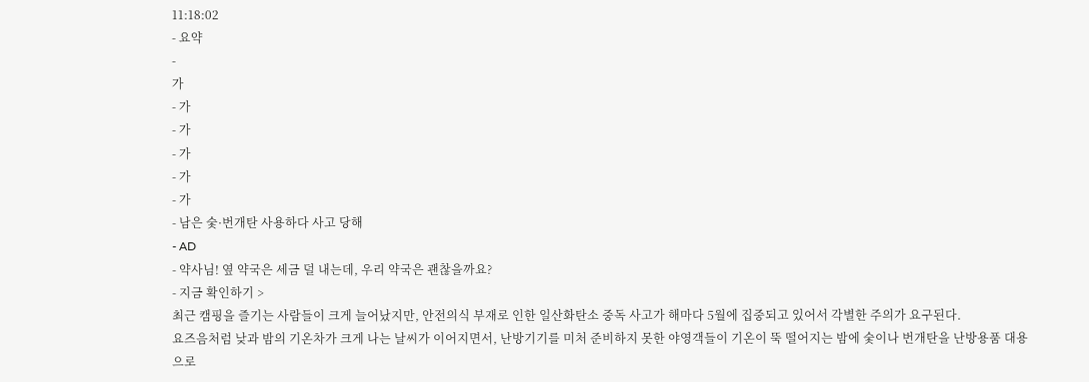11:18:02
- 요약
-
가
- 가
- 가
- 가
- 가
- 가
- 남은 숯·번개탄 사용하다 사고 당해
- AD
- 약사님! 옆 약국은 세금 덜 내는데, 우리 약국은 괜찮을까요?
- 지금 확인하기 >
최근 캠핑을 즐기는 사람들이 크게 늘어났지만, 안전의식 부재로 인한 일산화탄소 중독 사고가 해마다 5월에 집중되고 있어서 각별한 주의가 요구된다.
요즈음처럼 낮과 밤의 기온차가 크게 나는 날씨가 이어지면서, 난방기기를 미처 준비하지 못한 야영객들이 기온이 뚝 떨어지는 밤에 숯이나 번개탄을 난방용품 대용으로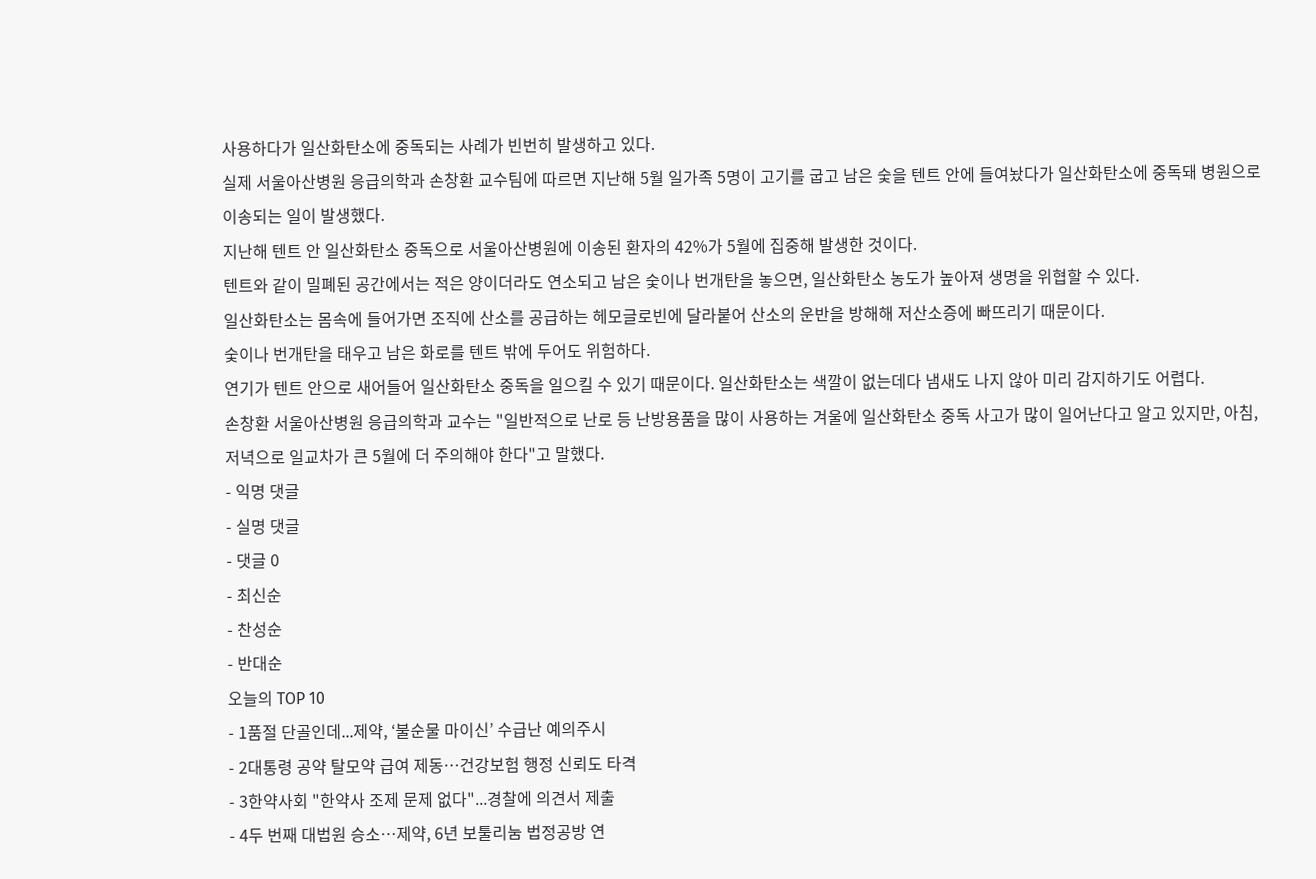사용하다가 일산화탄소에 중독되는 사례가 빈번히 발생하고 있다.
실제 서울아산병원 응급의학과 손창환 교수팀에 따르면 지난해 5월 일가족 5명이 고기를 굽고 남은 숯을 텐트 안에 들여놨다가 일산화탄소에 중독돼 병원으로 이송되는 일이 발생했다.
지난해 텐트 안 일산화탄소 중독으로 서울아산병원에 이송된 환자의 42%가 5월에 집중해 발생한 것이다.
텐트와 같이 밀폐된 공간에서는 적은 양이더라도 연소되고 남은 숯이나 번개탄을 놓으면, 일산화탄소 농도가 높아져 생명을 위협할 수 있다.
일산화탄소는 몸속에 들어가면 조직에 산소를 공급하는 헤모글로빈에 달라붙어 산소의 운반을 방해해 저산소증에 빠뜨리기 때문이다.
숯이나 번개탄을 태우고 남은 화로를 텐트 밖에 두어도 위험하다.
연기가 텐트 안으로 새어들어 일산화탄소 중독을 일으킬 수 있기 때문이다. 일산화탄소는 색깔이 없는데다 냄새도 나지 않아 미리 감지하기도 어렵다.
손창환 서울아산병원 응급의학과 교수는 "일반적으로 난로 등 난방용품을 많이 사용하는 겨울에 일산화탄소 중독 사고가 많이 일어난다고 알고 있지만, 아침, 저녁으로 일교차가 큰 5월에 더 주의해야 한다"고 말했다.
- 익명 댓글
- 실명 댓글
- 댓글 0
- 최신순
- 찬성순
- 반대순
오늘의 TOP 10
- 1품절 단골인데...제약, ‘불순물 마이신’ 수급난 예의주시
- 2대통령 공약 탈모약 급여 제동…건강보험 행정 신뢰도 타격
- 3한약사회 "한약사 조제 문제 없다"...경찰에 의견서 제출
- 4두 번째 대법원 승소…제약, 6년 보툴리눔 법정공방 연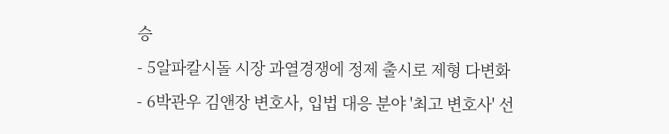승
- 5알파칼시돌 시장 과열경쟁에 정제 출시로 제형 다변화
- 6박관우 김앤장 변호사, 입법 대응 분야 '최고 변호사' 선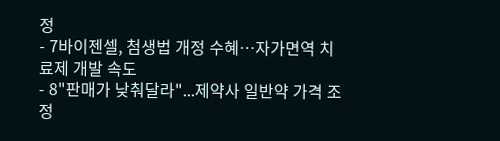정
- 7바이젠셀, 첨생법 개정 수혜…자가면역 치료제 개발 속도
- 8"판매가 낮춰달라"...제약사 일반약 가격 조정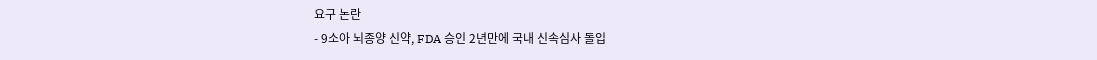요구 논란
- 9소아 뇌종양 신약, FDA 승인 2년만에 국내 신속심사 돌입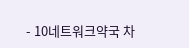- 10네트워크약국 차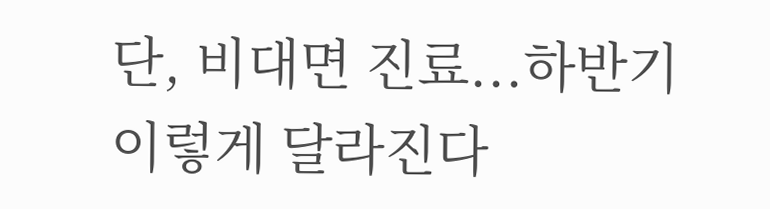단, 비대면 진료...하반기 이렇게 달라진다